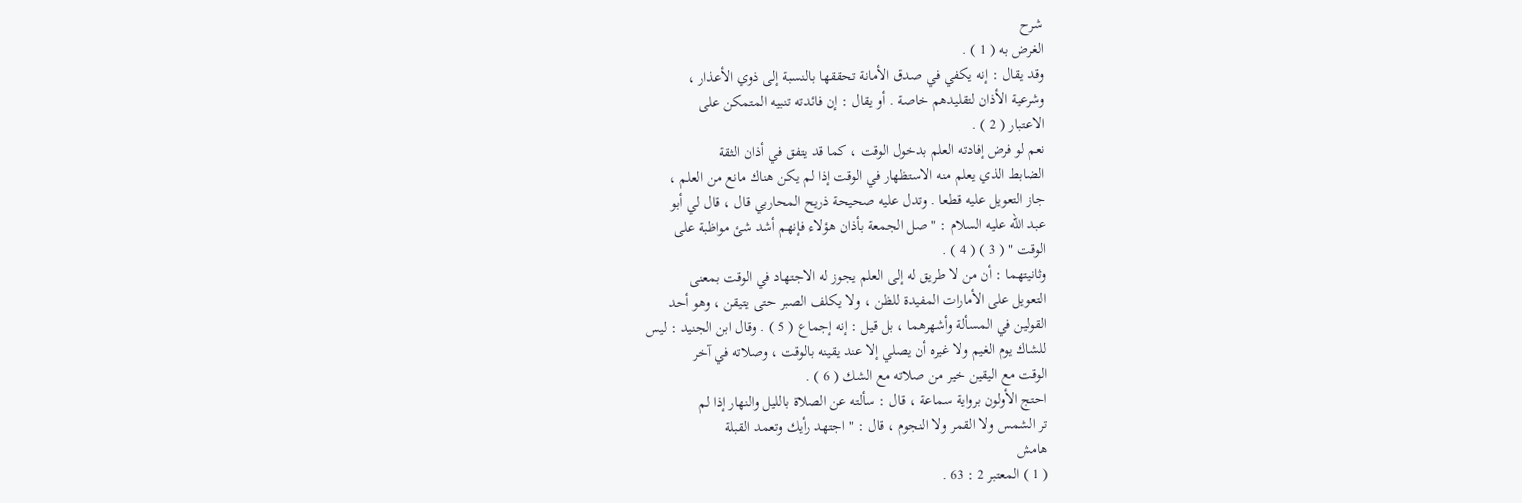شرح
الغرض به ( 1 ) .
وقد يقال : إنه يكفي في صدق الأمانة تحققها بالنسبة إلى ذوي الأعذار ،
وشرعية الأذان لتقليدهم خاصة . أو يقال : إن فائدته تنبيه المتمكن على
الاعتبار ( 2 ) .
نعم لو فرض إفادته العلم بدخول الوقت ، كما قد يتفق في أذان الثقة
الضابط الذي يعلم منه الاستظهار في الوقت إذا لم يكن هناك مانع من العلم ،
جاز التعويل عليه قطعا . وتدل عليه صحيحة ذريح المحاربي قال ، قال لي أبو
عبد الله عليه السلام : " صل الجمعة بأذان هؤلاء فإنهم أشد شئ مواظبة على
الوقت " ( 3 ) ( 4 ) .
وثانيتهما : أن من لا طريق له إلى العلم يجوز له الاجتهاد في الوقت بمعنى
التعويل على الأمارات المفيدة للظن ، ولا يكلف الصبر حتى يتيقن ، وهو أحد
القولين في المسألة وأشهرهما ، بل قيل : إنه إجماع ( 5 ) . وقال ابن الجنيد : ليس
للشاك يوم الغيم ولا غيره أن يصلي إلا عند يقينه بالوقت ، وصلاته في آخر
الوقت مع اليقين خير من صلاته مع الشك ( 6 ) .
احتج الأولون برواية سماعة ، قال : سألته عن الصلاة بالليل والنهار إذا لم
تر الشمس ولا القمر ولا النجوم ، قال : " اجتهد رأيك وتعمد القبلة
هامش
( 1 ) المعتبر 2 : 63 .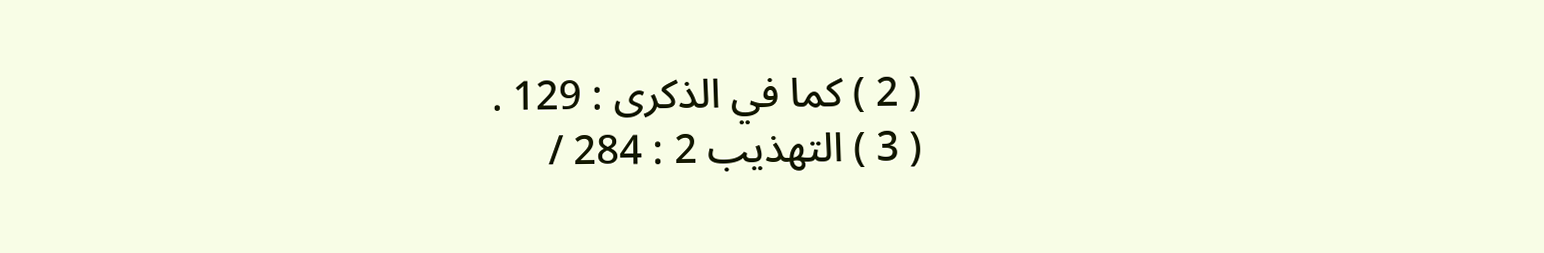( 2 ) كما في الذكرى : 129 .
( 3 ) التهذيب 2 : 284 /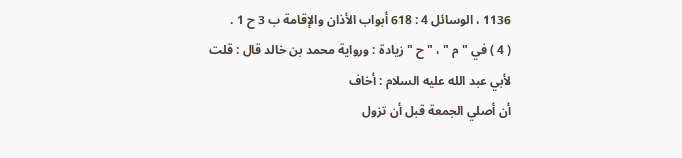1136 ، الوسائل 4 : 618 أبواب الأذان والإقامة ب 3 ح 1 .
( 4 ) في " م " ، " ح " زيادة : ورواية محمد بن خالد قال : قلت لأبي عبد الله عليه السلام : أخاف
أن أصلي الجمعة قبل أن تزول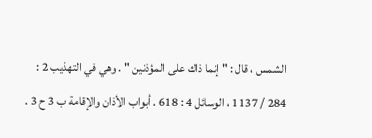الشمس ، قال : " إنما ذاك على المؤذنين " . وهي في التهذيب 2 :
284 / 1137 ، الوسائل 4 : 618 . أبواب الأذان والإقامة ب 3 ح 3 .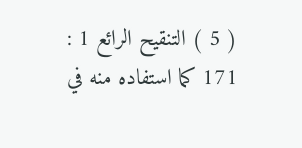( 5 ) التنقيح الرائع 1 : 171 كما استفاده منه في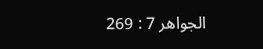الجواهر 7 : 269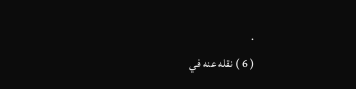.
( 6 ) نقله عنه في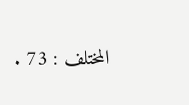المختلف : 73 .